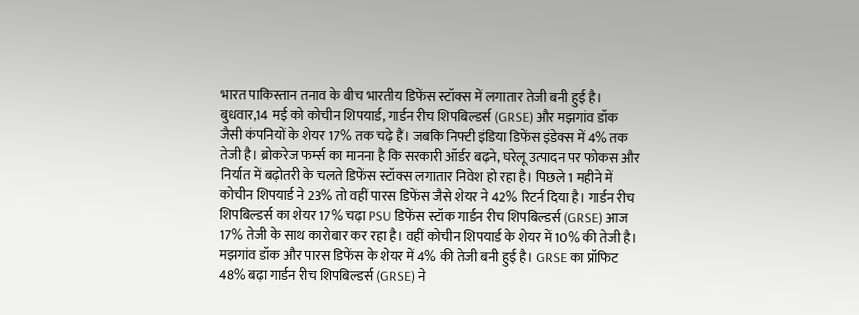भारत पाकिस्तान तनाव के बीच भारतीय डिफेंस स्टॉक्स में लगातार तेजी बनी हुई है। बुधवार,14 मई को कोचीन शिपयार्ड, गार्डन रीच शिपबिल्डर्स (GRSE) और मझगांव डॉक जैसी कंपनियों के शेयर 17% तक चढ़े हैं। जबकि निफ्टी इंडिया डिफेंस इंडेक्स में 4% तक तेजी है। ब्रोकरेज फर्म्स का मानना है कि सरकारी ऑर्डर बढ़ने, घरेलू उत्पादन पर फोकस और निर्यात में बढ़ोतरी के चलते डिफेंस स्टॉक्स लगातार निवेश हो रहा है। पिछले 1 महीने में कोचीन शिपयार्ड ने 23% तो वहीं पारस डिफेंस जैसे शेयर ने 42% रिटर्न दिया है। गार्डन रीच शिपबिल्डर्स का शेयर 17% चढ़ा PSU डिफेंस स्टॉक गार्डन रीच शिपबिल्डर्स (GRSE) आज 17% तेजी के साथ कारोबार कर रहा है। वहीं कोचीन शिपयार्ड के शेयर में 10% की तेजी है। मझगांव डॉक और पारस डिफेंस के शेयर में 4% की तेजी बनी हुई है। GRSE का प्रॉफिट 48% बढ़ा गार्डन रीच शिपबिल्डर्स (GRSE) ने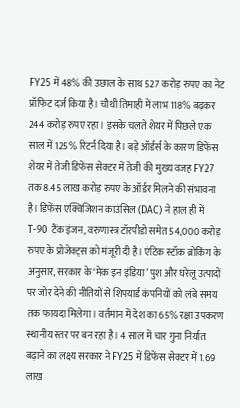FY25 में 48% की उछाल के साथ 527 करोड़ रुपए का नेट प्रॉफिट दर्ज किया है। चौथी तिमाही में लाभ 118% बढ़कर 244 करोड़ रुपए रहा। इसके चलते शेयर में पिछले एक साल में 125% रिटर्न दिया है। बड़े ऑर्डर्स के कारण डिफेंस शेयर में तेजी डिफेंस सेक्टर में तेजी की मुख्य वजह FY27 तक 8.45 लाख करोड़ रुपए के ऑर्डर मिलने की संभावना है। डिफेंस एक्विजिशन काउंसिल (DAC) ने हाल ही में T-90 टैंक इंजन, वरुणास्त्र टॉरपीडो समेत 54,000 करोड़ रुपए के प्रोजेक्ट्स को मंजूरी दी है। एंटिक स्टॉक ब्रोकिंग के अनुसार, सरकार के ‘मेक इन इंडिया’ पुश और घरेलू उत्पादों पर जोर देने की नीतियों से शिपयार्ड कंपनियों को लंबे समय तक फायदा मिलेगा। वर्तमान में देश का 65% रक्षा उपकरण स्थानीय स्तर पर बन रहा है। 4 साल में चार गुना निर्यात बढ़ाने का लक्ष्य सरकार ने FY25 में डिफेंस सेक्टर में 1.69 लाख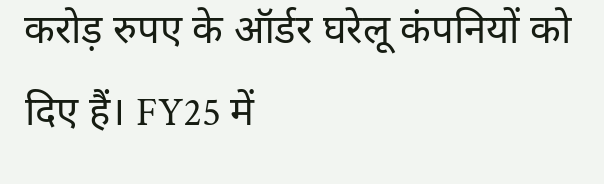करोड़ रुपए के ऑर्डर घरेलू कंपनियों को दिए हैं। FY25 में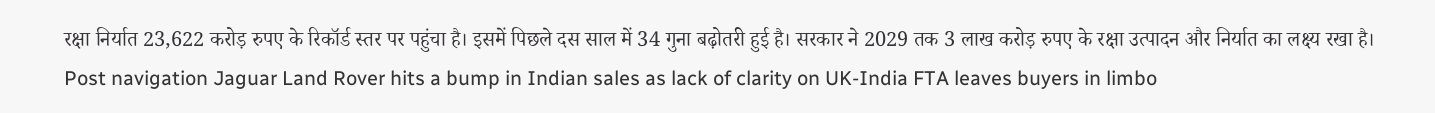रक्षा निर्यात 23,622 करोड़ रुपए के रिकॉर्ड स्तर पर पहुंचा है। इसमें पिछले दस साल में 34 गुना बढ़ोतरी हुई है। सरकार ने 2029 तक 3 लाख करोड़ रुपए के रक्षा उत्पादन और निर्यात का लक्ष्य रखा है। Post navigation Jaguar Land Rover hits a bump in Indian sales as lack of clarity on UK-India FTA leaves buyers in limbo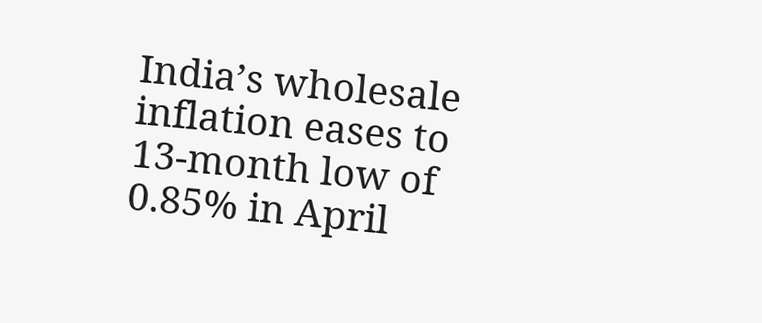India’s wholesale inflation eases to 13-month low of 0.85% in April